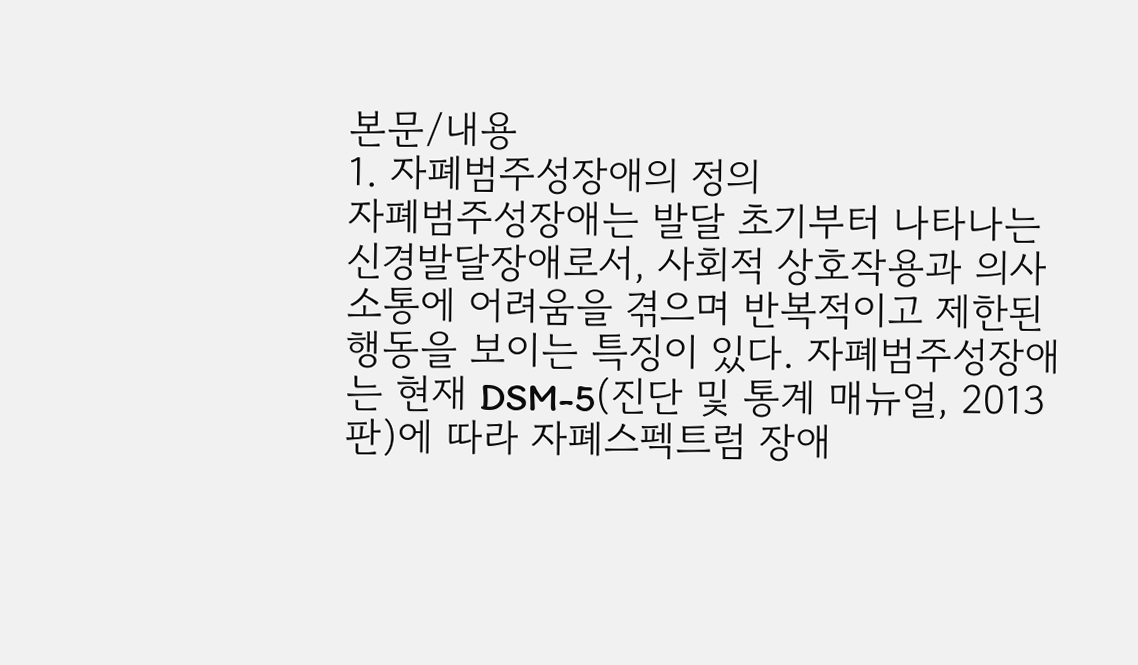본문/내용
1. 자폐범주성장애의 정의
자폐범주성장애는 발달 초기부터 나타나는 신경발달장애로서, 사회적 상호작용과 의사소통에 어려움을 겪으며 반복적이고 제한된 행동을 보이는 특징이 있다. 자폐범주성장애는 현재 DSM-5(진단 및 통계 매뉴얼, 2013판)에 따라 자폐스펙트럼 장애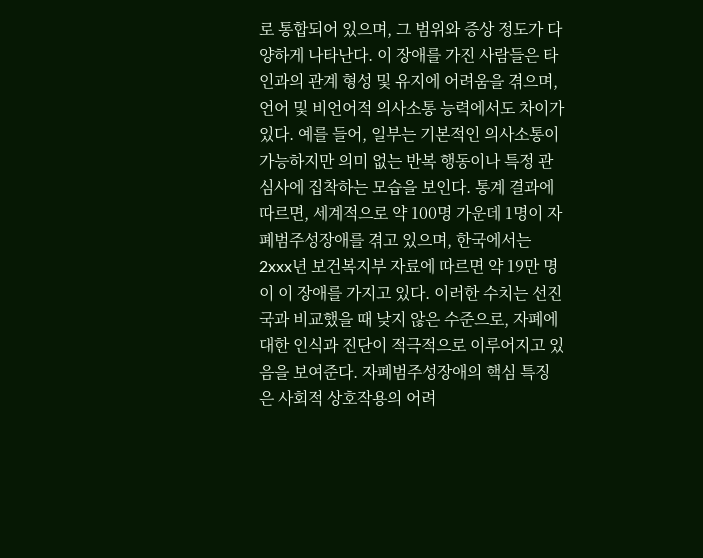로 통합되어 있으며, 그 범위와 증상 정도가 다양하게 나타난다. 이 장애를 가진 사람들은 타인과의 관계 형성 및 유지에 어려움을 겪으며, 언어 및 비언어적 의사소통 능력에서도 차이가 있다. 예를 들어, 일부는 기본적인 의사소통이 가능하지만 의미 없는 반복 행동이나 특정 관심사에 집착하는 모습을 보인다. 통계 결과에 따르면, 세계적으로 약 100명 가운데 1명이 자폐범주성장애를 겪고 있으며, 한국에서는 2xxx년 보건복지부 자료에 따르면 약 19만 명이 이 장애를 가지고 있다. 이러한 수치는 선진국과 비교했을 때 낮지 않은 수준으로, 자폐에 대한 인식과 진단이 적극적으로 이루어지고 있음을 보여준다. 자폐범주성장애의 핵심 특징은 사회적 상호작용의 어려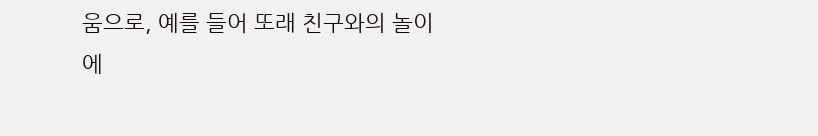움으로, 예를 들어 또래 친구와의 놀이에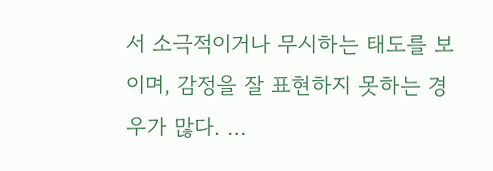서 소극적이거나 무시하는 태도를 보이며, 감정을 잘 표현하지 못하는 경우가 많다. …